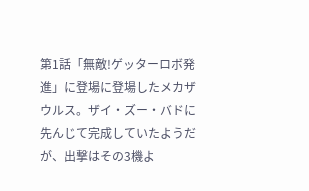第1話「無敵!ゲッターロボ発進」に登場に登場したメカザウルス。ザイ・ズー・バドに先んじて完成していたようだが、出撃はその3機よ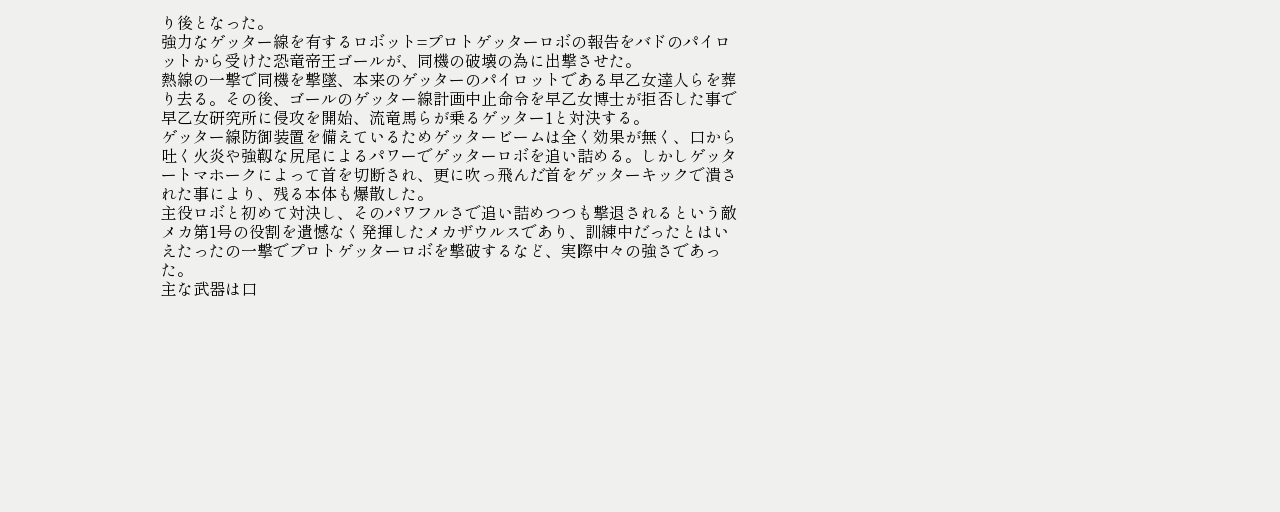り後となった。
強力なゲッター線を有するロボット=プロトゲッターロボの報告をバドのパイロットから受けた恐竜帝王ゴールが、同機の破壊の為に出撃させた。
熱線の一撃で同機を撃墜、本来のゲッターのパイロットである早乙女達人らを葬り去る。その後、ゴールのゲッター線計画中止命令を早乙女博士が拒否した事で早乙女研究所に侵攻を開始、流竜馬らが乗るゲッター1と対決する。
ゲッター線防御装置を備えているためゲッタービームは全く効果が無く、口から吐く火炎や強靱な尻尾によるパワーでゲッターロボを追い詰める。しかしゲッタートマホークによって首を切断され、更に吹っ飛んだ首をゲッターキックで潰された事により、残る本体も爆散した。
主役ロボと初めて対決し、そのパワフルさで追い詰めつつも撃退されるという敵メカ第1号の役割を遺憾なく発揮したメカザウルスであり、訓練中だったとはいえたったの一撃でプロトゲッターロボを撃破するなど、実際中々の強さであった。
主な武器は口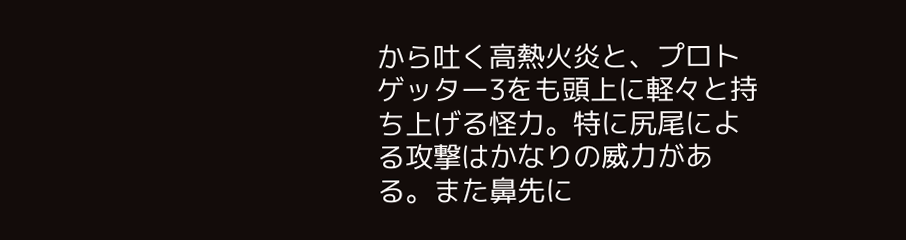から吐く高熱火炎と、プロトゲッター3をも頭上に軽々と持ち上げる怪力。特に尻尾による攻撃はかなりの威力がある。また鼻先に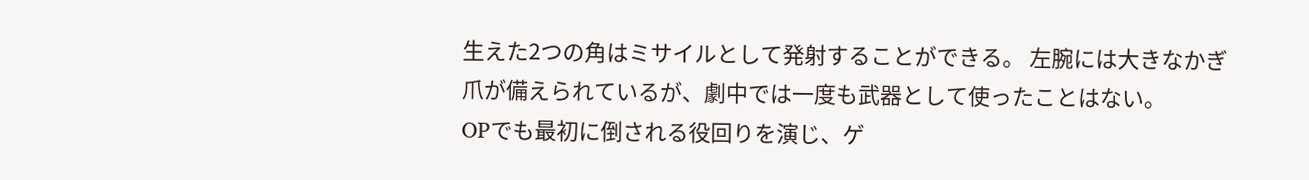生えた2つの角はミサイルとして発射することができる。 左腕には大きなかぎ爪が備えられているが、劇中では一度も武器として使ったことはない。
OPでも最初に倒される役回りを演じ、ゲ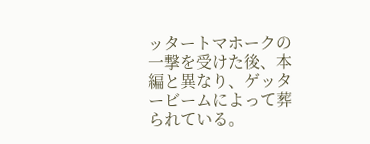ッタートマホークの一撃を受けた後、本編と異なり、ゲッタービームによって葬られている。